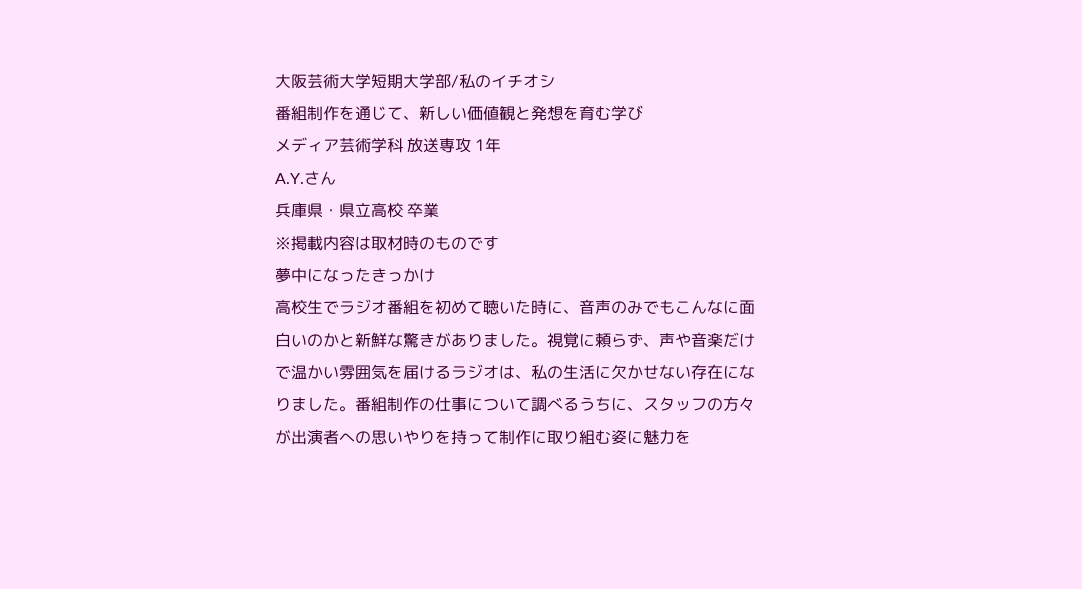大阪芸術大学短期大学部/私のイチオシ
番組制作を通じて、新しい価値観と発想を育む学び
メディア芸術学科 放送専攻 1年
A.Y.さん
兵庫県・県立高校 卒業
※掲載内容は取材時のものです
夢中になったきっかけ
高校生でラジオ番組を初めて聴いた時に、音声のみでもこんなに面白いのかと新鮮な驚きがありました。視覚に頼らず、声や音楽だけで温かい雰囲気を届けるラジオは、私の生活に欠かせない存在になりました。番組制作の仕事について調べるうちに、スタッフの方々が出演者への思いやりを持って制作に取り組む姿に魅力を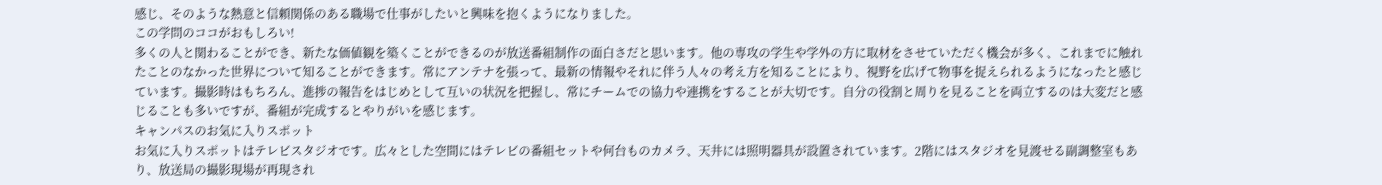感じ、そのような熱意と信頼関係のある職場で仕事がしたいと興味を抱くようになりました。
この学問のココがおもしろい!
多くの人と関わることができ、新たな価値観を築くことができるのが放送番組制作の面白さだと思います。他の専攻の学生や学外の方に取材をさせていただく機会が多く、これまでに触れたことのなかった世界について知ることができます。常にアンテナを張って、最新の情報やそれに伴う人々の考え方を知ることにより、視野を広げて物事を捉えられるようになったと感じています。撮影時はもちろん、進捗の報告をはじめとして互いの状況を把握し、常にチームでの協力や連携をすることが大切です。自分の役割と周りを見ることを両立するのは大変だと感じることも多いですが、番組が完成するとやりがいを感じます。
キャンパスのお気に入りスポット
お気に入りスポットはテレビスタジオです。広々とした空間にはテレビの番組セットや何台ものカメラ、天井には照明器具が設置されています。2階にはスタジオを見渡せる副調整室もあり、放送局の撮影現場が再現され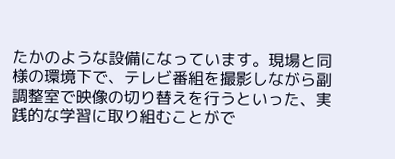たかのような設備になっています。現場と同様の環境下で、テレビ番組を撮影しながら副調整室で映像の切り替えを行うといった、実践的な学習に取り組むことがで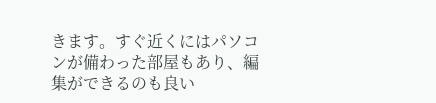きます。すぐ近くにはパソコンが備わった部屋もあり、編集ができるのも良い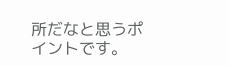所だなと思うポイントです。